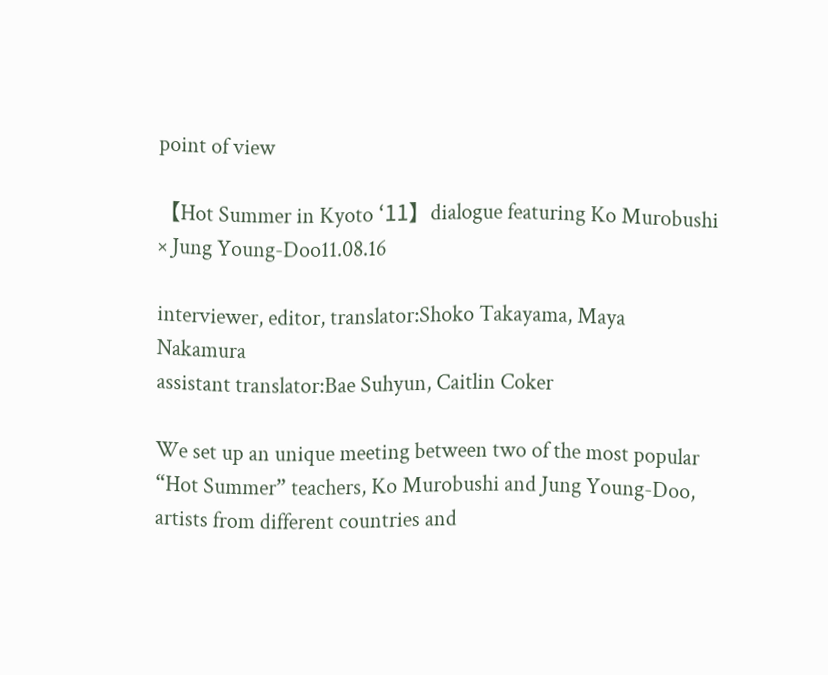point of view

【Hot Summer in Kyoto ‘11】dialogue featuring Ko Murobushi × Jung Young-Doo11.08.16

interviewer, editor, translator:Shoko Takayama, Maya Nakamura
assistant translator:Bae Suhyun, Caitlin Coker

We set up an unique meeting between two of the most popular “Hot Summer” teachers, Ko Murobushi and Jung Young-Doo, artists from different countries and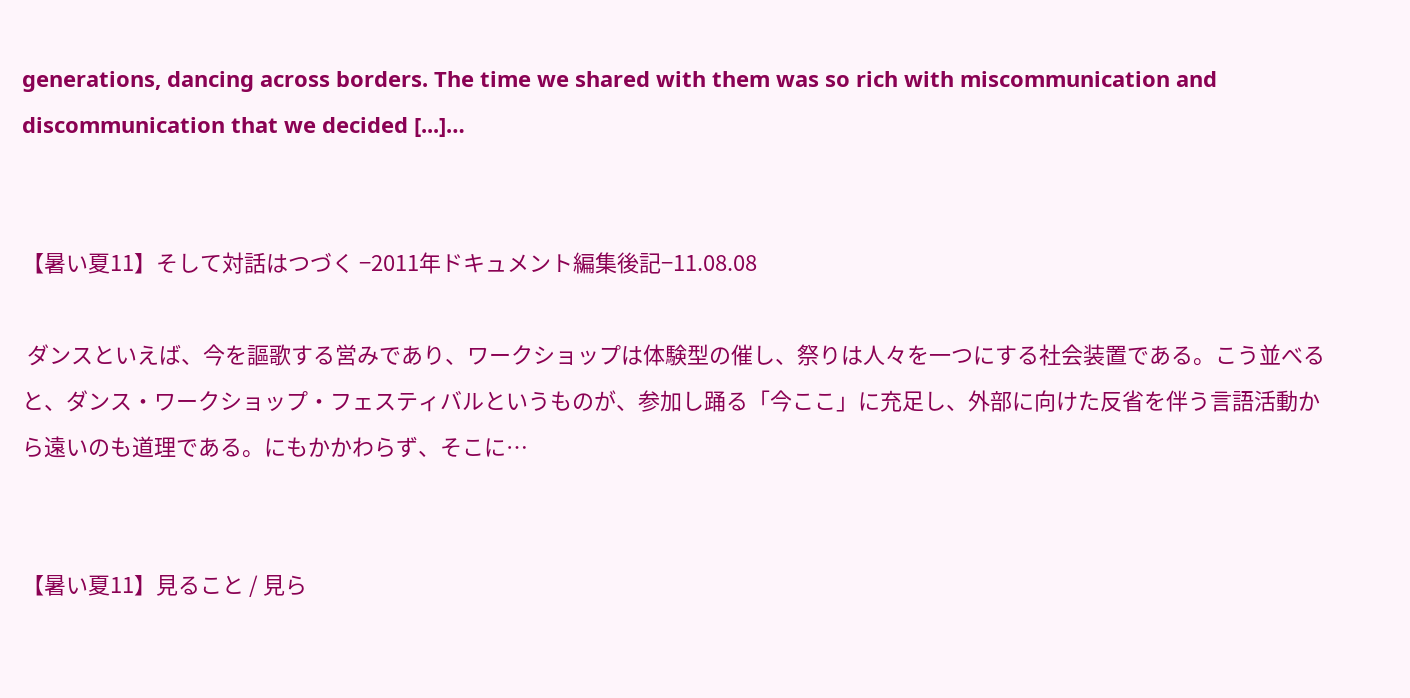generations, dancing across borders. The time we shared with them was so rich with miscommunication and discommunication that we decided [...]…


【暑い夏11】そして対話はつづく −2011年ドキュメント編集後記−11.08.08

 ダンスといえば、今を謳歌する営みであり、ワークショップは体験型の催し、祭りは人々を一つにする社会装置である。こう並べると、ダンス・ワークショップ・フェスティバルというものが、参加し踊る「今ここ」に充足し、外部に向けた反省を伴う言語活動から遠いのも道理である。にもかかわらず、そこに…


【暑い夏11】見ること / 見ら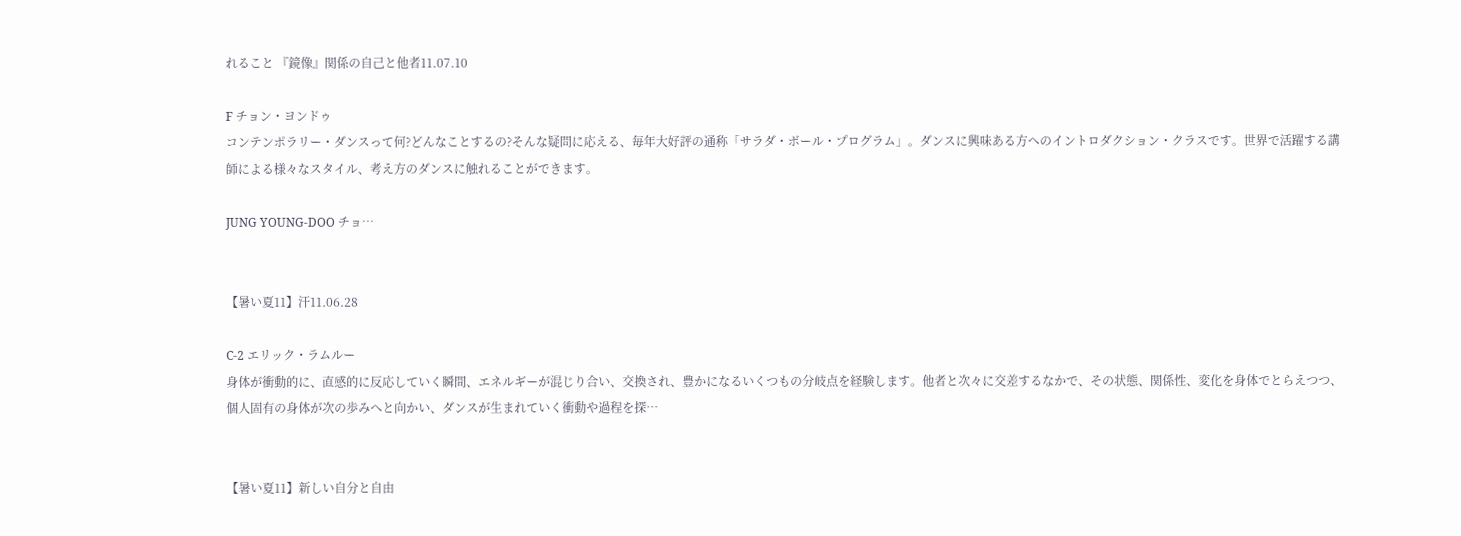れること 『鏡像』関係の自己と他者11.07.10

F チョン・ヨンドゥ
コンテンポラリー・ダンスって何?どんなことするの?そんな疑問に応える、毎年大好評の通称「サラダ・ボール・プログラム」。ダンスに興味ある方へのイントロダクション・クラスです。世界で活躍する講師による様々なスタイル、考え方のダンスに触れることができます。

JUNG YOUNG-DOO チョ…


【暑い夏11】汗11.06.28

C-2 エリック・ラムルー
身体が衝動的に、直感的に反応していく瞬間、エネルギーが混じり合い、交換され、豊かになるいくつもの分岐点を経験します。他者と次々に交差するなかで、その状態、関係性、変化を身体でとらえつつ、個人固有の身体が次の歩みへと向かい、ダンスが生まれていく衝動や過程を探…


【暑い夏11】新しい自分と自由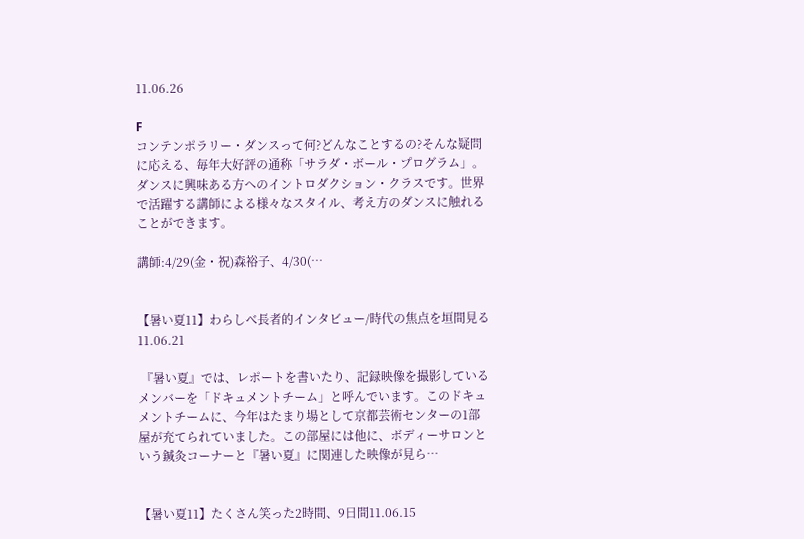11.06.26

F
コンテンポラリー・ダンスって何?どんなことするの?そんな疑問に応える、毎年大好評の通称「サラダ・ボール・プログラム」。ダンスに興味ある方へのイントロダクション・クラスです。世界で活躍する講師による様々なスタイル、考え方のダンスに触れることができます。

講師:4/29(金・祝)森裕子、4/30(…


【暑い夏11】わらしべ長者的インタビュー/時代の焦点を垣間見る11.06.21

 『暑い夏』では、レポートを書いたり、記録映像を撮影しているメンバーを「ドキュメントチーム」と呼んでいます。このドキュメントチームに、今年はたまり場として京都芸術センターの1部屋が充てられていました。この部屋には他に、ボディーサロンという鍼灸コーナーと『暑い夏』に関連した映像が見ら…


【暑い夏11】たくさん笑った2時間、9日間11.06.15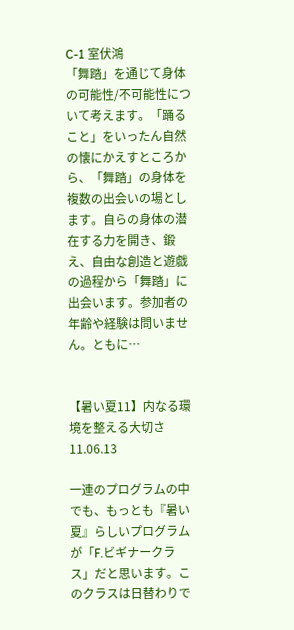C-1 室伏鴻
「舞踏」を通じて身体の可能性/不可能性について考えます。「踊ること」をいったん自然の懐にかえすところから、「舞踏」の身体を複数の出会いの場とします。自らの身体の潜在する力を開き、鍛え、自由な創造と遊戯の過程から「舞踏」に出会います。参加者の年齢や経験は問いません。ともに…


【暑い夏11】内なる環境を整える大切さ11.06.13

一連のプログラムの中でも、もっとも『暑い夏』らしいプログラムが「F.ビギナークラス」だと思います。このクラスは日替わりで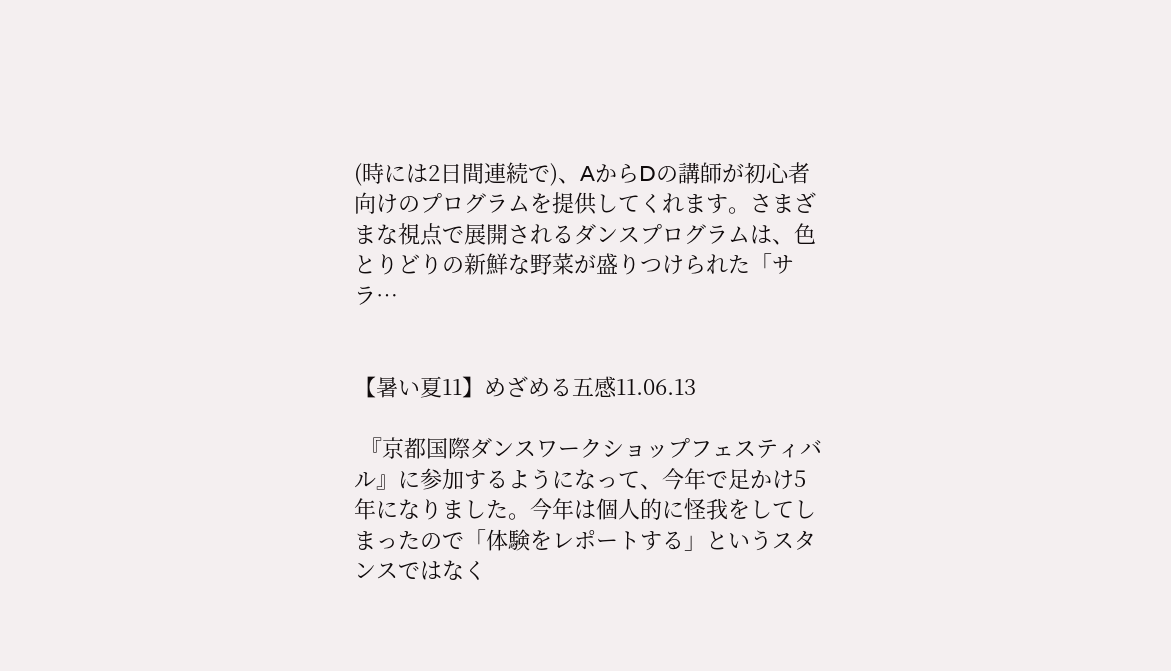(時には2日間連続で)、AからDの講師が初心者向けのプログラムを提供してくれます。さまざまな視点で展開されるダンスプログラムは、色とりどりの新鮮な野菜が盛りつけられた「サラ…


【暑い夏11】めざめる五感11.06.13

 『京都国際ダンスワークショップフェスティバル』に参加するようになって、今年で足かけ5年になりました。今年は個人的に怪我をしてしまったので「体験をレポートする」というスタンスではなく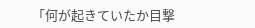「何が起きていたか目撃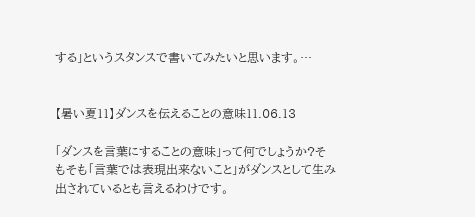する」というスタンスで書いてみたいと思います。…


【暑い夏11】ダンスを伝えることの意味11.06.13

「ダンスを言葉にすることの意味」って何でしょうか?そもそも「言葉では表現出来ないこと」がダンスとして生み出されているとも言えるわけです。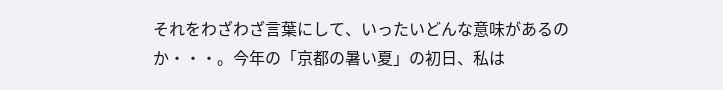それをわざわざ言葉にして、いったいどんな意味があるのか・・・。今年の「京都の暑い夏」の初日、私は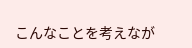こんなことを考えなが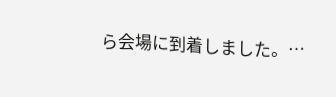ら会場に到着しました。…